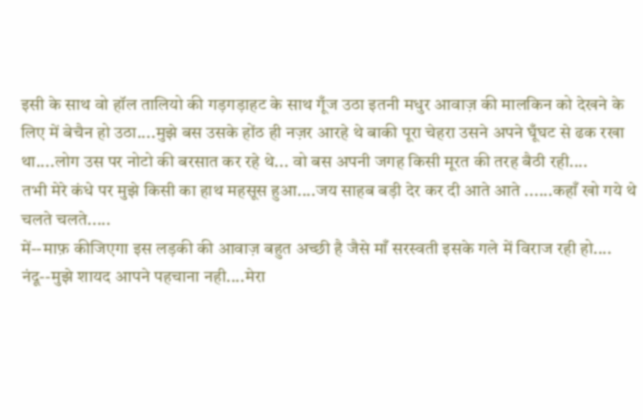इसी के साथ वो हॉल तालियो की गड़गड़ाहट के साथ गूँज उठा इतनी मधुर आवाज़ की मालकिन को देखने के लिए में बेचैन हो उठा....मुझे बस उसके होंठ ही नज़र आरहे थे बाकी पूरा चेहरा उसने अपने घूँघट से ढक रखा था....लोग उस पर नोटो की बरसात कर रहे थे... वो बस अपनी जगह किसी मूरत की तरह बैठी रही....
तभी मेरे कंधे पर मुझे किसी का हाथ महसूस हुआ....जय साहब बड़ी देर कर दी आते आते ......कहाँ खो गये थे चलते चलते.....
में--माफ़ कीजिएगा इस लड़की की आवाज़ बहुत अच्छी है जैसे माँ सरस्वती इसके गले में विराज रही हो....
नंदू--मुझे शायद आपने पहचाना नही....मेरा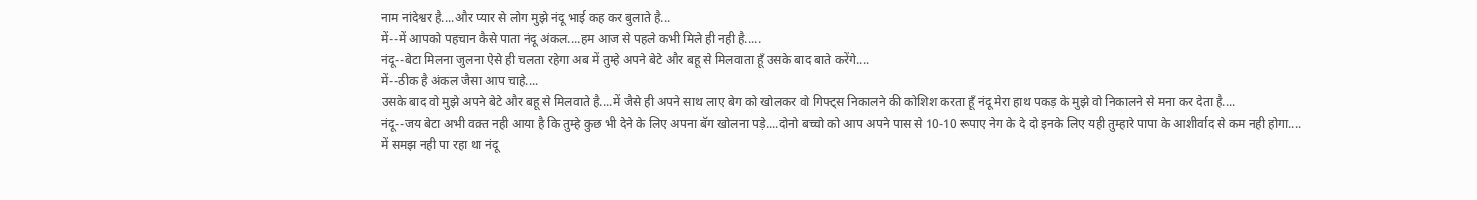नाम नांदेश्वर है....और प्यार से लोग मुझे नंदू भाई कह कर बुलाते है...
में--में आपको पहचान कैसे पाता नंदू अंकल....हम आज से पहले कभी मिले ही नही है.....
नंदू--बेटा मिलना जुलना ऐसे ही चलता रहेगा अब में तुम्हे अपने बेटे और बहू से मिलवाता हूँ उसके बाद बाते करेंगे....
में--ठीक है अंकल जैसा आप चाहे....
उसके बाद वो मुझे अपने बेटे और बहू से मिलवाते है....में जैसे ही अपने साथ लाए बेग को खोलकर वो गिफ्ट्स निकालने की कोशिश करता हूँ नंदू मेरा हाथ पकड़ के मुझे वो निकालने से मना कर देता है....
नंदू--जय बेटा अभी वक़्त नही आया है कि तुम्हे कुछ भी देने के लिए अपना बॅग खोलना पड़े....दोनो बच्चो को आप अपने पास से 10-10 रूपाए नेग के दे दो इनके लिए यही तुम्हारे पापा के आशीर्वाद से कम नही होगा....
में समझ नही पा रहा था नंदू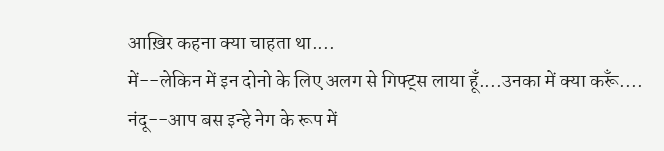आख़िर कहना क्या चाहता था....
में--लेकिन में इन दोनो के लिए अलग से गिफ्ट्स लाया हूँ....उनका में क्या करूँ....
नंदू--आप बस इन्हे नेग के रूप में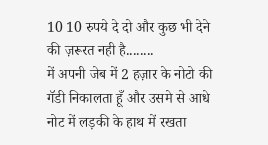10 10 रुपये दे दो और कुछ भी देने की ज़रूरत नही है........
में अपनी जेब में 2 हज़ार के नोटो की गॅडी निकालता हूँ और उसमे से आधे नोट में लड़की के हाथ में रखता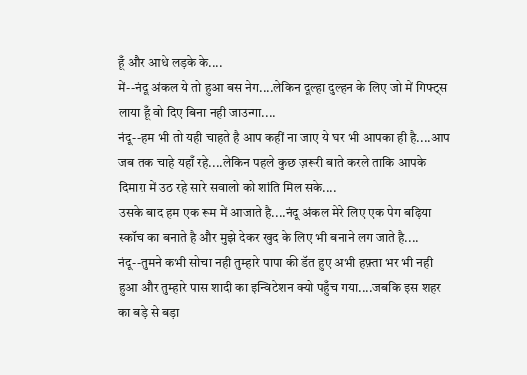हूँ और आधे लड़के के....
में--नंदू अंकल ये तो हुआ बस नेग....लेकिन दूल्हा दुल्हन के लिए जो में गिफ्ट्स लाया हूँ वो दिए बिना नही जाउन्गा....
नंदू--हम भी तो यही चाहते है आप कहीं ना जाए ये घर भी आपका ही है....आप जब तक चाहे यहाँ रहे....लेकिन पहले कुछ ज़रूरी बाते करले ताकि आपके दिमाग़ में उठ रहे सारे सवालो को शांति मिल सके....
उसके बाद हम एक रूम में आजाते है....नंदू अंकल मेरे लिए एक पेग बढ़िया स्कॉच का बनाते है और मुझे देकर खुद के लिए भी बनाने लग जाते है....
नंदू--तुमने कभी सोचा नही तुम्हारे पापा की डॅत हुए अभी हफ़्ता भर भी नही हुआ और तुम्हारे पास शादी का इन्विटेशन क्यो पहुँच गया....जबकि इस शहर का बड़े से बड़ा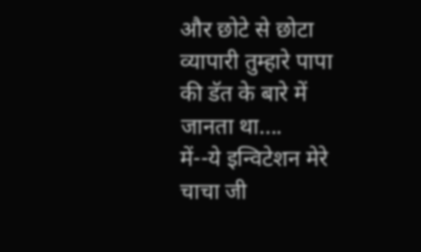और छोटे से छोटा व्यापारी तुम्हारे पापा की डॅत के बारे में जानता था....
में--ये इन्विटेशन मेरे चाचा जी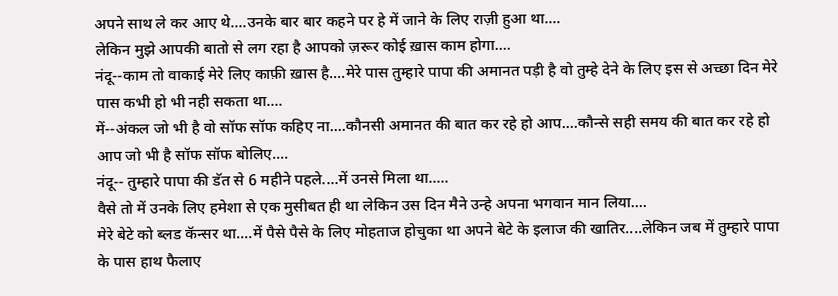अपने साथ ले कर आए थे....उनके बार बार कहने पर हे में जाने के लिए राज़ी हुआ था....
लेकिन मुझे आपकी बातो से लग रहा है आपको ज़रूर कोई ख़ास काम होगा....
नंदू--काम तो वाकाई मेरे लिए काफ़ी ख़ास है....मेरे पास तुम्हारे पापा की अमानत पड़ी है वो तुम्हे देने के लिए इस से अच्छा दिन मेरे पास कभी हो भी नही सकता था....
में--अंकल जो भी है वो सॉफ सॉफ कहिए ना....कौनसी अमानत की बात कर रहे हो आप....कौन्से सही समय की बात कर रहे हो आप जो भी है सॉफ सॉफ बोलिए....
नंदू-- तुम्हारे पापा की डॅत से 6 महीने पहले....में उनसे मिला था.....
वैसे तो में उनके लिए हमेशा से एक मुसीबत ही था लेकिन उस दिन मैने उन्हे अपना भगवान मान लिया....
मेरे बेटे को ब्लड कॅन्सर था....में पैसे पैसे के लिए मोहताज होचुका था अपने बेटे के इलाज की खातिर....लेकिन जब में तुम्हारे पापा के पास हाथ फैलाए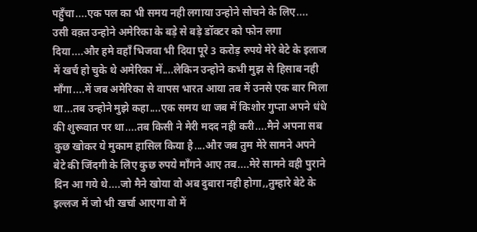पहुँचा....एक पल का भी समय नही लगाया उन्होने सोचने के लिए....
उसी वक़्त उन्होने अमेरिका के बड़े से बड़े डॉक्टर को फोन लगा दिया....और हमे वहाँ भिजवा भी दिया पूरे 3 करोड़ रुपये मेरे बेटे के इलाज में खर्च हो चुके थे अमेरिका में....लेकिन उन्होने कभी मुझ से हिसाब नही माँगा....में जब अमेरिका से वापस भारत आया तब में उनसे एक बार मिला था...तब उन्होने मुझे कहा....एक समय था जब में किशोर गुप्ता अपने धंधे की शुरूवात पर था....तब किसी ने मेरी मदद नही करी....मैने अपना सब कुछ खोकर ये मुकाम हासिल किया है....और जब तुम मेरे सामने अपने बेटे की जिंदगी के लिए कुछ रुपये माँगने आए तब....मेरे सामने वही पुराने दिन आ गये थे....जो मैने खोया वो अब दुबारा नही होगा,,तुम्हारे बेटे के इल्लज में जो भी खर्चा आएगा वो में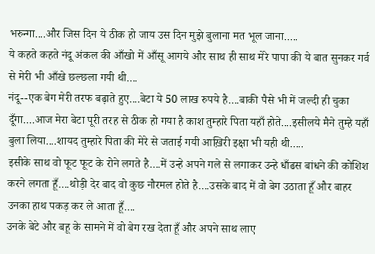भरुन्गा....और जिस दिन ये ठीक हो जाय उस दिन मुझे बुलाना मत भूल जाना.....
ये कहते कहते नंदू अंकल की आँखो में आँसू आगये और साथ ही साथ मेरे पापा की ये बात सुनकर गर्व से मेरी भी आँखे छल्छला गयी थी....
नंदू--एक बेग मेरी तरफ बढ़ाते हुए....बेटा ये 50 लाख रुपये है....बाकी पैसे भी में जल्दी ही चुका दूँगा....आज मेरा बेटा पूरी तरह से ठीक हो गया है काश तुम्हारे पिता यहाँ होते....इसीलये मैने तुम्हे यहाँ बुला लिया....शायद तुम्हारे पिता की मेरे से जताई गयी आख़िरी इक्षा भी यही थी.....
इसीके साथ वो फूट फूट के रोने लगते है....में उन्हे अपने गले से लगाकर उन्हे धाँढस बांधने की कोशिश करने लगता हूँ....थोड़ी देर बाद वो कुछ नौरमल होते है....उसके बाद में वो बेग उठाता हूँ और बाहर उनका हाथ पकड़ कर ले आता हूँ....
उनके बेटे और बहू के सामने में वो बेग रख देता हूँ और अपने साथ लाए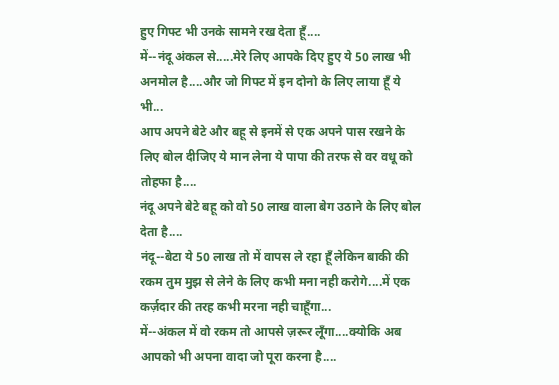हुए गिफ्ट भी उनके सामने रख देता हूँ....
में--नंदू अंकल से.....मेरे लिए आपके दिए हुए ये 50 लाख भी अनमोल है....और जो गिफ्ट में इन दोनो के लिए लाया हूँ ये भी...
आप अपने बेटे और बहू से इनमें से एक अपने पास रखने के लिए बोल दीजिए ये मान लेना ये पापा की तरफ से वर वधू को तोहफा है....
नंदू अपने बेटे बहू को वो 50 लाख वाला बेग उठाने के लिए बोल देता है....
नंदू--बेटा ये 50 लाख तो में वापस ले रहा हूँ लेकिन बाकी की रकम तुम मुझ से लेने के लिए कभी मना नही करोगे....में एक कर्ज़दार की तरह कभी मरना नही चाहूँगा...
में--अंकल में वो रकम तो आपसे ज़रूर लूँगा....क्योकि अब आपको भी अपना वादा जो पूरा करना है....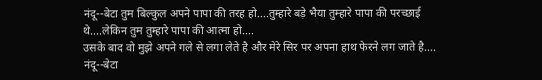नंदू--बेटा तुम बिल्कुल अपने पापा की तरह हो....तुम्हारे बड़े भैया तुम्हारे पापा की परच्छाई थे....लेकिन तुम तुम्हारे पापा की आत्मा हो....
उसके बाद वो मुझे अपने गले से लगा लेते है और मेरे सिर पर अपना हाथ फेरने लग जाते है....
नंदू--बेटा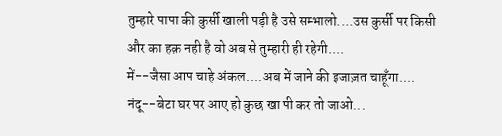तुम्हारे पापा की कुर्सी खाली पड़ी है उसे सम्भालो....उस कुर्सी पर किसी और का हक़ नही है वो अब से तुम्हारी ही रहेगी....
में--जैसा आप चाहे अंकल....अब में जाने की इजाज़त चाहूँगा....
नंदू--बेटा घर पर आए हो कुछ खा पी कर तो जाओ...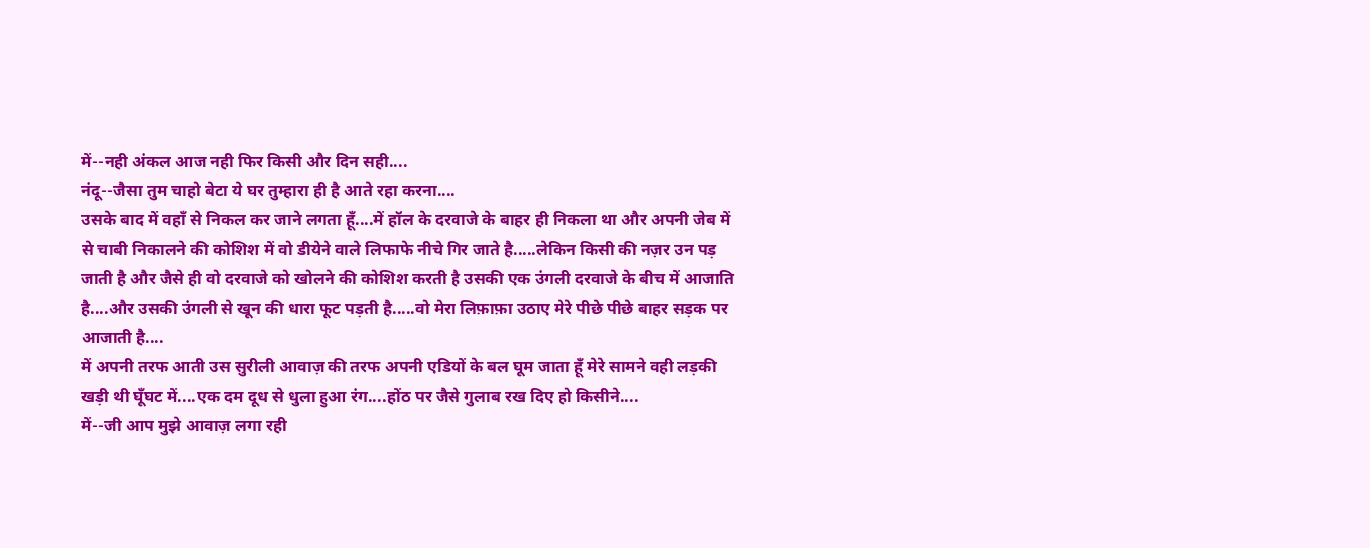में--नही अंकल आज नही फिर किसी और दिन सही....
नंदू--जैसा तुम चाहो बेटा ये घर तुम्हारा ही है आते रहा करना....
उसके बाद में वहाँ से निकल कर जाने लगता हूँ....में हॉल के दरवाजे के बाहर ही निकला था और अपनी जेब में से चाबी निकालने की कोशिश में वो डीयेने वाले लिफाफे नीचे गिर जाते है.....लेकिन किसी की नज़र उन पड़ जाती है और जैसे ही वो दरवाजे को खोलने की कोशिश करती है उसकी एक उंगली दरवाजे के बीच में आजाति है....और उसकी उंगली से खून की धारा फूट पड़ती है.....वो मेरा लिफ़ाफ़ा उठाए मेरे पीछे पीछे बाहर सड़क पर आजाती है....
में अपनी तरफ आती उस सुरीली आवाज़ की तरफ अपनी एडियों के बल घूम जाता हूँ मेरे सामने वही लड़की खड़ी थी घूँघट में....एक दम दूध से धुला हुआ रंग....होंठ पर जैसे गुलाब रख दिए हो किसीने....
में--जी आप मुझे आवाज़ लगा रही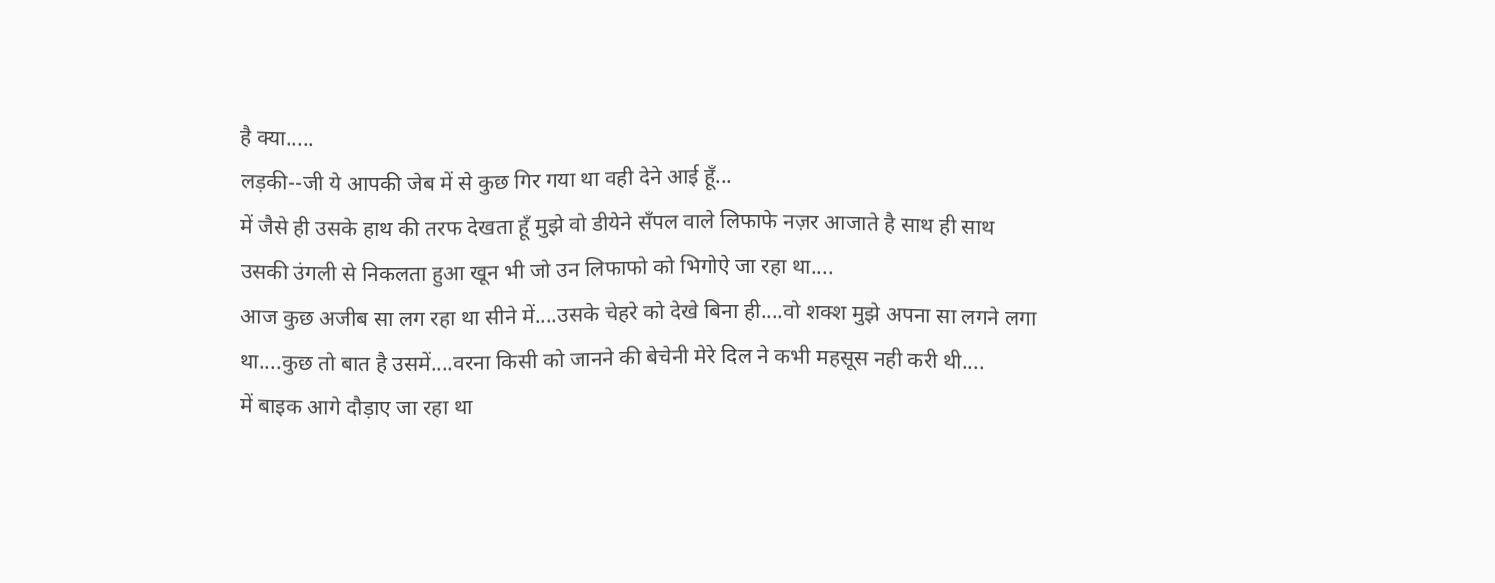है क्या.....
लड़की--जी ये आपकी जेब में से कुछ गिर गया था वही देने आई हूँ...
में जैसे ही उसके हाथ की तरफ देखता हूँ मुझे वो डीयेने सॅंपल वाले लिफाफे नज़र आजाते है साथ ही साथ उसकी उंगली से निकलता हुआ खून भी जो उन लिफाफो को भिगोऐ जा रहा था....
आज कुछ अजीब सा लग रहा था सीने में....उसके चेहरे को देखे बिना ही....वो शक्श मुझे अपना सा लगने लगा था....कुछ तो बात है उसमें....वरना किसी को जानने की बेचेनी मेरे दिल ने कभी महसूस नही करी थी....
में बाइक आगे दौड़ाए जा रहा था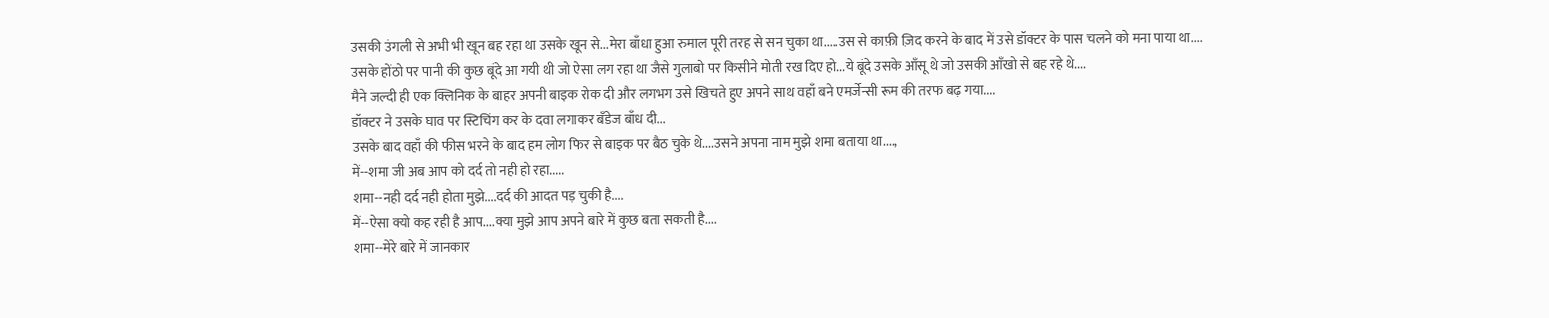उसकी उंगली से अभी भी खून बह रहा था उसके खून से...मेरा बाँधा हुआ रुमाल पूरी तरह से सन चुका था.....उस से काफ़ी ज़िद करने के बाद में उसे डॉक्टर के पास चलने को मना पाया था....
उसके होंठो पर पानी की कुछ बूंदे आ गयी थी जो ऐसा लग रहा था जैसे गुलाबो पर किसीने मोती रख दिए हो...ये बूंदे उसके आँसू थे जो उसकी आँखो से बह रहे थे....
मैने जल्दी ही एक क्लिनिक के बाहर अपनी बाइक रोक दी और लगभग उसे खिचते हुए अपने साथ वहाँ बने एमर्जेन्सी रूम की तरफ बढ़ गया....
डॉक्टर ने उसके घाव पर स्टिचिंग कर के दवा लगाकर बॅंडेज बाँध दी...
उसके बाद वहाँ की फीस भरने के बाद हम लोग फिर से बाइक पर बैठ चुके थे....उसने अपना नाम मुझे शमा बताया था....,
में--शमा जी अब आप को दर्द तो नही हो रहा.....
शमा--नही दर्द नही होता मुझे....दर्द की आदत पड़ चुकी है....
में--ऐसा क्यो कह रही है आप....क्या मुझे आप अपने बारे में कुछ बता सकती है....
शमा--मेरे बारे में जानकार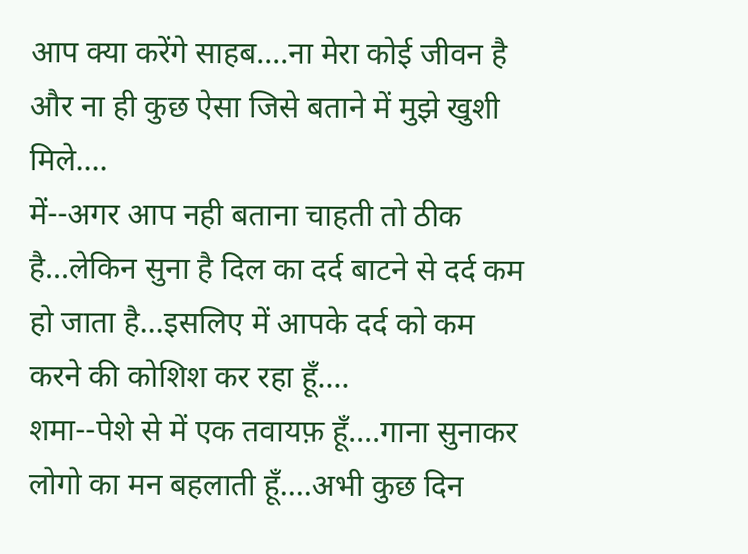आप क्या करेंगे साहब....ना मेरा कोई जीवन है और ना ही कुछ ऐसा जिसे बताने में मुझे खुशी मिले....
में--अगर आप नही बताना चाहती तो ठीक है...लेकिन सुना है दिल का दर्द बाटने से दर्द कम हो जाता है...इसलिए में आपके दर्द को कम करने की कोशिश कर रहा हूँ....
शमा--पेशे से में एक तवायफ़ हूँ....गाना सुनाकर लोगो का मन बहलाती हूँ....अभी कुछ दिन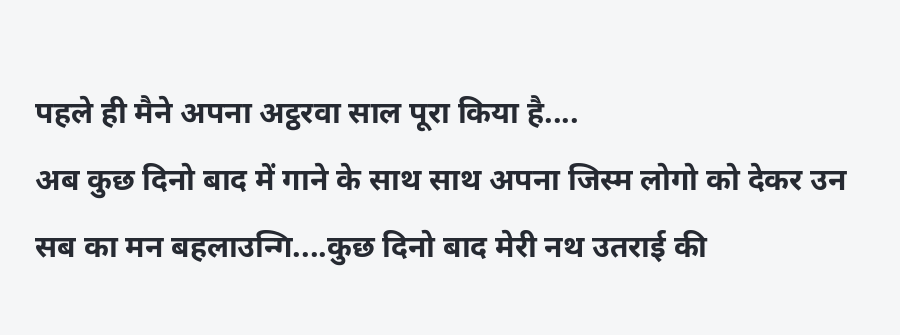पहले ही मैने अपना अट्ठरवा साल पूरा किया है....
अब कुछ दिनो बाद में गाने के साथ साथ अपना जिस्म लोगो को देकर उन सब का मन बहलाउन्गि....कुछ दिनो बाद मेरी नथ उतराई की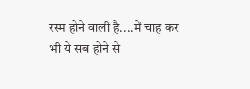रस्म होने वाली है....में चाह कर भी ये सब होने से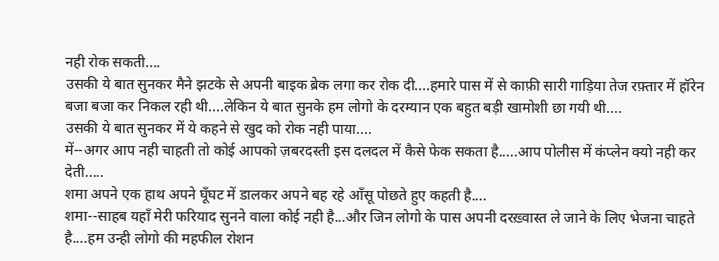नही रोक सकती....
उसकी ये बात सुनकर मैने झटके से अपनी बाइक ब्रेक लगा कर रोक दी....हमारे पास में से काफ़ी सारी गाड़िया तेज रफ़्तार में हॉरेन बजा बजा कर निकल रही थी....लेकिन ये बात सुनके हम लोगो के दरम्यान एक बहुत बड़ी खामोशी छा गयी थी....
उसकी ये बात सुनकर में ये कहने से खुद को रोक नही पाया....
में--अगर आप नही चाहती तो कोई आपको ज़बरदस्ती इस दलदल में कैसे फेक सकता है.....आप पोलीस में कंप्लेन क्यो नही कर देती.....
शमा अपने एक हाथ अपने घूँघट में डालकर अपने बह रहे आँसू पोछते हुए कहती है....
शमा--साहब यहाँ मेरी फरियाद सुनने वाला कोई नही है...और जिन लोगो के पास अपनी दरख़्वास्त ले जाने के लिए भेजना चाहते है....हम उन्ही लोगो की महफील रोशन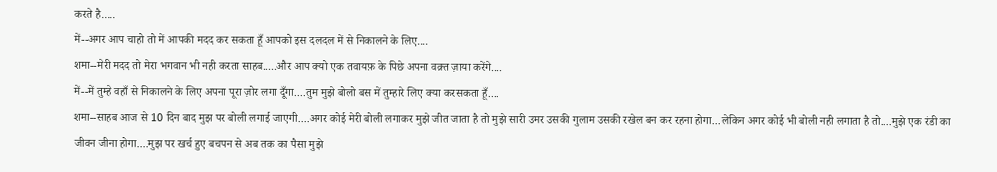करते है.....
में--अगर आप चाहो तो में आपकी मदद कर सकता हूँ आपको इस दलदल में से निकालने के लिए....
शमा--मेरी मदद तो मेरा भगवान भी नही करता साहब.....और आप क्यो एक तवायफ़ के पिछे अपना वक़्त ज़ाया करेंगे....
में--में तुम्हे वहाँ से निकालने के लिए अपना पूरा ज़ोर लगा दूँगा....तुम मुझे बोलो बस में तुम्हारे लिए क्या करसकता हूँ....
शमा--साहब आज से 10 दिन बाद मुझ पर बोली लगाई जाएगी....अगर कोई मेरी बोली लगाकर मुझे जीत जाता है तो मुझे सारी उमर उसकी गुलाम उसकी रखेल बन कर रहना होगा...लेकिन अगर कोई भी बोली नही लगाता है तो....मुझे एक रंडी का जीवन जीना होगा....मुझ पर खर्च हुए बचपन से अब तक का पैसा मुझे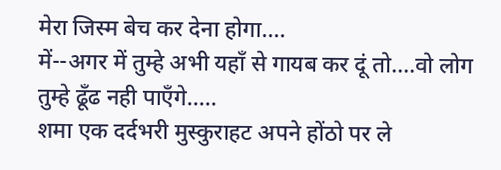मेरा जिस्म बेच कर देना होगा....
में--अगर में तुम्हे अभी यहाँ से गायब कर दूं तो....वो लोग तुम्हे ढूँढ नही पाएँगे.....
शमा एक दर्दभरी मुस्कुराहट अपने होंठो पर ले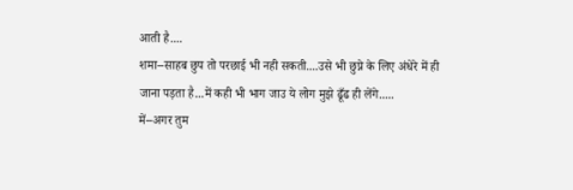आती है....
शमा--साहब छुप तो परछाई भी नही सकती....उसे भी छुप्ने के लिए अंधेरे में ही जाना पड़ता है...में कही भी भाग जाउ ये लोग मुझे ढूँढ ही लेंगे.....
में--अगर तुम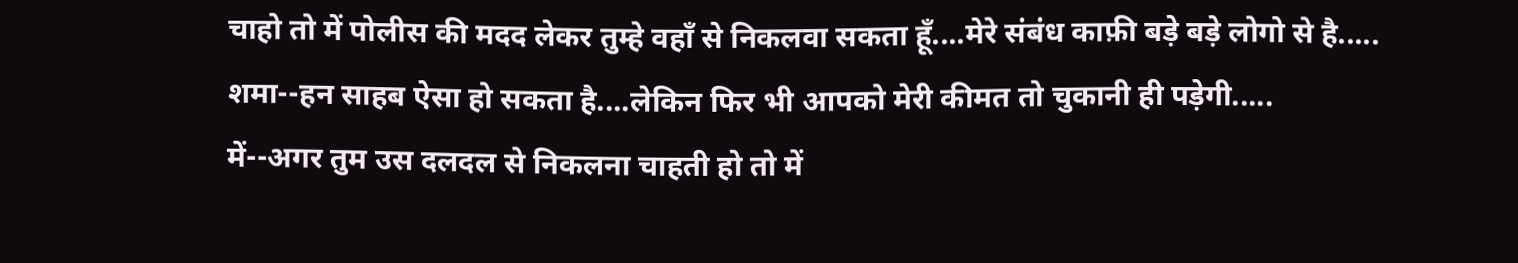चाहो तो में पोलीस की मदद लेकर तुम्हे वहाँ से निकलवा सकता हूँ....मेरे संबंध काफ़ी बड़े बड़े लोगो से है.....
शमा--हन साहब ऐसा हो सकता है....लेकिन फिर भी आपको मेरी कीमत तो चुकानी ही पड़ेगी.....
में--अगर तुम उस दलदल से निकलना चाहती हो तो में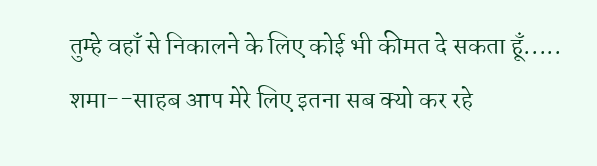तुम्हे वहाँ से निकालने के लिए कोई भी कीमत दे सकता हूँ.....
शमा--साहब आप मेरे लिए इतना सब क्यो कर रहे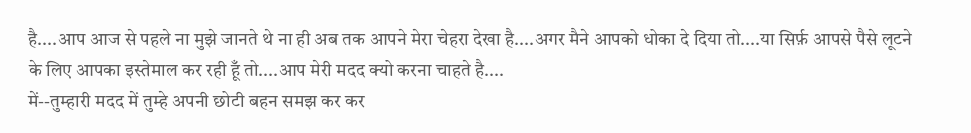है....आप आज से पहले ना मुझे जानते थे ना ही अब तक आपने मेरा चेहरा देखा है....अगर मैने आपको धोका दे दिया तो....या सिर्फ़ आपसे पैसे लूटने के लिए आपका इस्तेमाल कर रही हूँ तो....आप मेरी मदद क्यो करना चाहते है....
में--तुम्हारी मदद में तुम्हे अपनी छोटी बहन समझ कर कर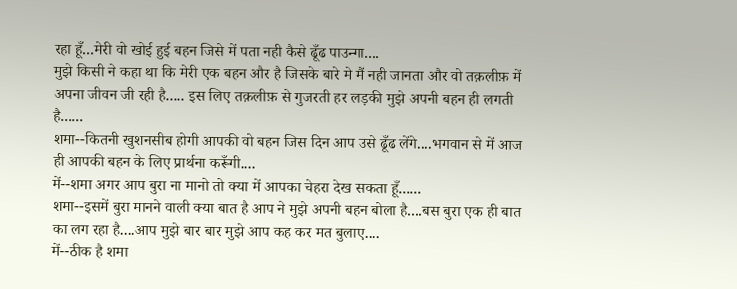रहा हूँ...मेरी वो खोई हुई बहन जिसे में पता नही कैसे ढूँढ पाउन्गा....
मुझे किसी ने कहा था कि मेरी एक बहन और है जिसके बारे मे मैं नही जानता और वो तक़लीफ़ में अपना जीवन जी रही है..... इस लिए तक़लीफ़ से गुजरती हर लड़की मुझे अपनी बहन ही लगती है......
शमा--कितनी खुशनसीब होगी आपकी वो बहन जिस दिन आप उसे ढूँढ लेंगे....भगवान से में आज ही आपकी बहन के लिए प्रार्थना करूँगी....
में--शमा अगर आप बुरा ना मानो तो क्या में आपका चेहरा देख सकता हूँ......
शमा--इसमें बुरा मानने वाली क्या बात है आप ने मुझे अपनी बहन बोला है....बस बुरा एक ही बात का लग रहा है....आप मुझे बार बार मुझे आप कह कर मत बुलाए....
में--ठीक है शमा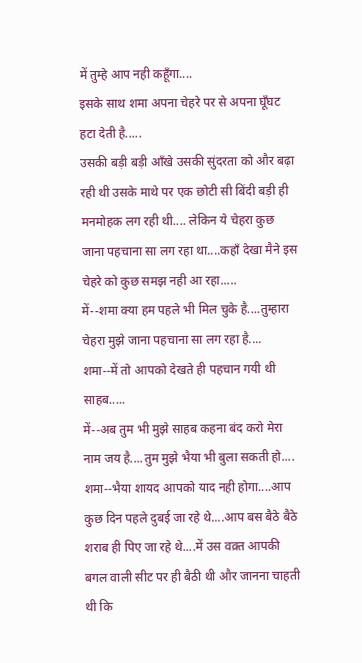में तुम्हे आप नही कहूँगा....
इसके साथ शमा अपना चेहरे पर से अपना घूँघट हटा देती है.....
उसकी बड़ी बड़ी आँखे उसकी सुंदरता को और बढ़ा रही थी उसके माथे पर एक छोटी सी बिंदी बड़ी ही मनमोहक लग रही थी.... लेकिन ये चेहरा कुछ जाना पहचाना सा लग रहा था....कहाँ देखा मैने इस चेहरे को कुछ समझ नही आ रहा.....
में--शमा क्या हम पहले भी मिल चुके है....तुम्हारा चेहरा मुझे जाना पहचाना सा लग रहा है....
शमा--में तो आपको देखते ही पहचान गयी थी साहब.....
में--अब तुम भी मुझे साहब कहना बंद करो मेरा नाम जय है....तुम मुझे भैया भी बुला सकती हो....
शमा--भैया शायद आपको याद नही होगा....आप कुछ दिन पहले दुबई जा रहे थे....आप बस बैठे बैठे शराब ही पिए जा रहे थे....में उस वक़्त आपकी बगल वाली सीट पर ही बैठी थी और जानना चाहती थी कि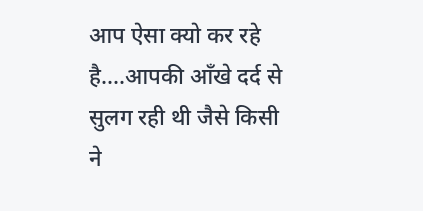आप ऐसा क्यो कर रहे है....आपकी आँखे दर्द से सुलग रही थी जैसे किसी ने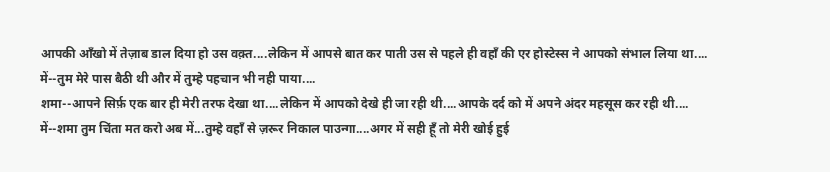आपकी आँखो में तेज़ाब डाल दिया हो उस वक़्त....लेकिन में आपसे बात कर पाती उस से पहले ही वहाँ की एर होस्टेस्स ने आपको संभाल लिया था....
में--तुम मेरे पास बैठी थी और में तुम्हे पहचान भी नही पाया....
शमा--आपने सिर्फ़ एक बार ही मेरी तरफ देखा था....लेकिन में आपको देखे ही जा रही थी....आपके दर्द को में अपने अंदर महसूस कर रही थी....
में--शमा तुम चिंता मत करो अब में...तुम्हे वहाँ से ज़रूर निकाल पाउन्गा....अगर में सही हूँ तो मेरी खोई हुई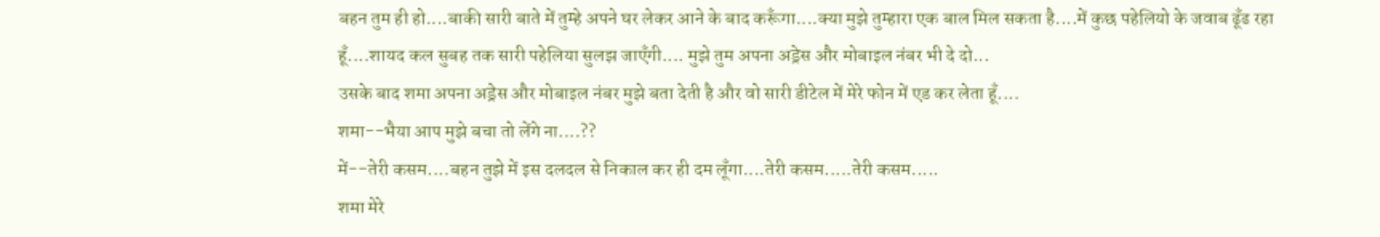बहन तुम ही हो....बाकी सारी बाते में तुम्हे अपने घर लेकर आने के बाद करूँगा....क्या मुझे तुम्हारा एक बाल मिल सकता है....में कुछ पहेलियो के जवाब ढूँढ रहा हूँ....शायद कल सुबह तक सारी पहेलिया सुलझ जाएँगी.... मुझे तुम अपना अड्रेस और मोबाइल नंबर भी दे दो...
उसके बाद शमा अपना अड्रेस और मोबाइल नंबर मुझे बता देती है और वो सारी डीटेल में मेरे फोन में एड कर लेता हूँ....
शमा--भैया आप मुझे बचा तो लेंगे ना....??
में--तेरी कसम....बहन तुझे में इस दलदल से निकाल कर ही दम लूँगा....तेरी कसम.....तेरी कसम.....
शमा मेरे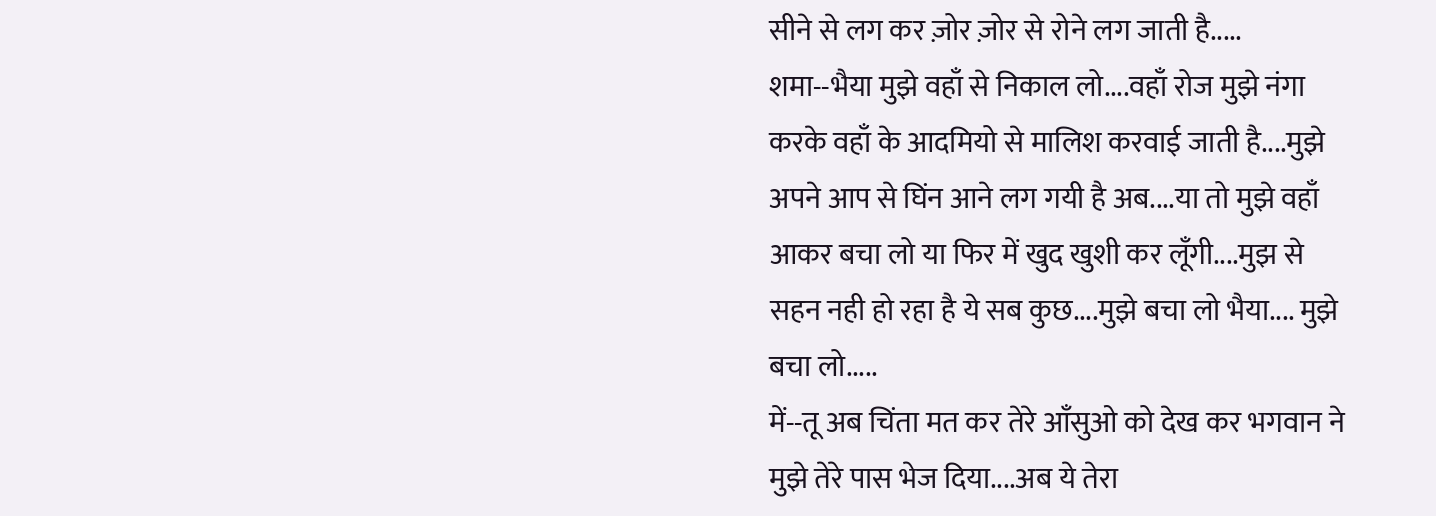सीने से लग कर ज़ोर ज़ोर से रोने लग जाती है.....
शमा--भैया मुझे वहाँ से निकाल लो....वहाँ रोज मुझे नंगा करके वहाँ के आदमियो से मालिश करवाई जाती है....मुझे अपने आप से घिंन आने लग गयी है अब....या तो मुझे वहाँ आकर बचा लो या फिर में खुद खुशी कर लूँगी....मुझ से सहन नही हो रहा है ये सब कुछ....मुझे बचा लो भैया.... मुझे बचा लो.....
में--तू अब चिंता मत कर तेरे आँसुओ को देख कर भगवान ने मुझे तेरे पास भेज दिया....अब ये तेरा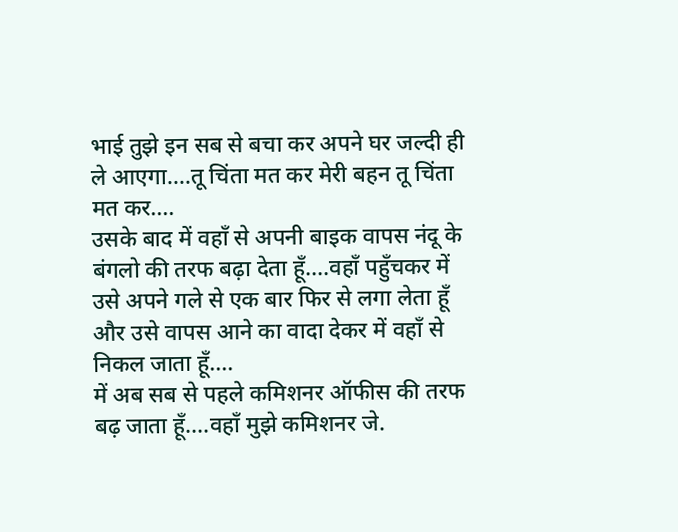भाई तुझे इन सब से बचा कर अपने घर जल्दी ही ले आएगा....तू चिंता मत कर मेरी बहन तू चिंता मत कर....
उसके बाद में वहाँ से अपनी बाइक वापस नंदू के बंगलो की तरफ बढ़ा देता हूँ....वहाँ पहुँचकर में उसे अपने गले से एक बार फिर से लगा लेता हूँ और उसे वापस आने का वादा देकर में वहाँ से निकल जाता हूँ....
में अब सब से पहले कमिशनर ऑफीस की तरफ बढ़ जाता हूँ....वहाँ मुझे कमिशनर जे.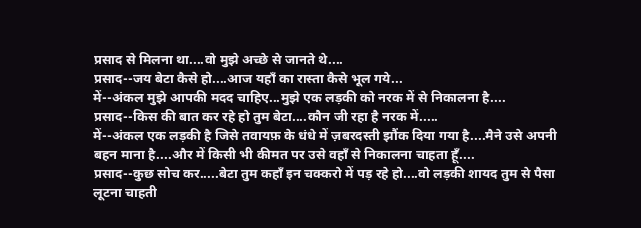प्रसाद से मिलना था....वो मुझे अच्छे से जानते थे....
प्रसाद--जय बेटा कैसे हो....आज यहाँ का रास्ता कैसे भूल गये...
में--अंकल मुझे आपकी मदद चाहिए...मुझे एक लड़की को नरक में से निकालना है....
प्रसाद--किस की बात कर रहे हो तुम बेटा....कौन जी रहा है नरक में.....
में--अंकल एक लड़की है जिसे तवायफ़ के धंधे में ज़बरदस्ती झौंक दिया गया है....मैने उसे अपनी बहन माना है....और में किसी भी कीमत पर उसे वहाँ से निकालना चाहता हूँ....
प्रसाद--कुछ सोच कर.....बेटा तुम कहाँ इन चक्करो में पड़ रहे हो....वो लड़की शायद तुम से पैसा लूटना चाहती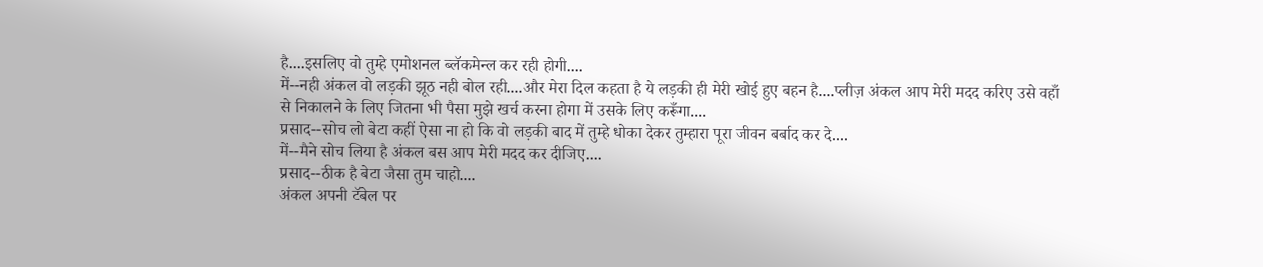है....इसलिए वो तुम्हे एमोशनल ब्लॅकमेन्ल कर रही होगी....
में--नही अंकल वो लड़की झूठ नही बोल रही....और मेरा दिल कहता है ये लड़की ही मेरी खोई हुए बहन है....प्लीज़ अंकल आप मेरी मदद करिए उसे वहाँ से निकालने के लिए जितना भी पैसा मुझे खर्च करना होगा में उसके लिए करूँगा....
प्रसाद--सोच लो बेटा कहीं ऐसा ना हो कि वो लड़की बाद में तुम्हे धोका देकर तुम्हारा पूरा जीवन बर्बाद कर दे....
में--मैने सोच लिया है अंकल बस आप मेरी मदद कर दीजिए....
प्रसाद--ठीक है बेटा जैसा तुम चाहो....
अंकल अपनी टॅबेल पर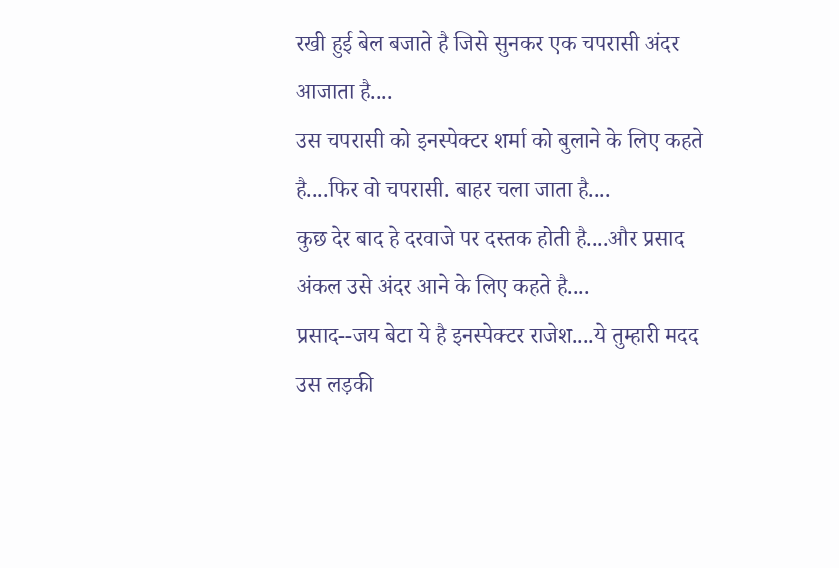रखी हुई बेल बजाते है जिसे सुनकर एक चपरासी अंदर आजाता है....
उस चपरासी को इनस्पेक्टर शर्मा को बुलाने के लिए कहते है....फिर वो चपरासी. बाहर चला जाता है....
कुछ देर बाद हे दरवाजे पर दस्तक होती है....और प्रसाद अंकल उसे अंदर आने के लिए कहते है....
प्रसाद--जय बेटा ये है इनस्पेक्टर राजेश....ये तुम्हारी मदद उस लड़की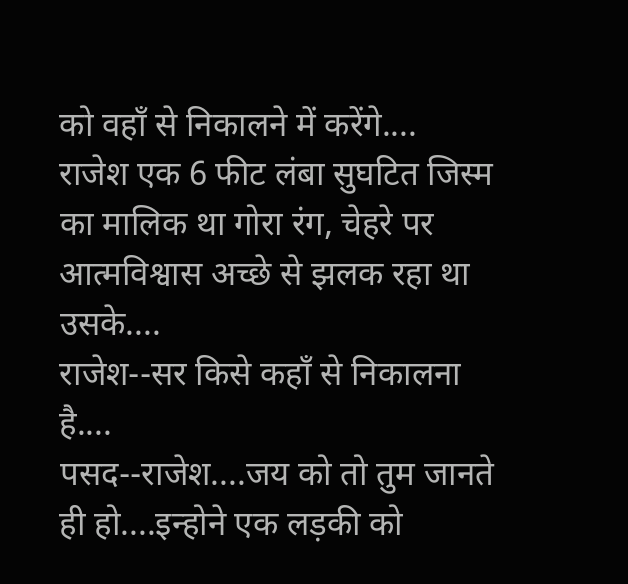को वहाँ से निकालने में करेंगे....
राजेश एक 6 फीट लंबा सुघटित जिस्म का मालिक था गोरा रंग, चेहरे पर आत्मविश्वास अच्छे से झलक रहा था उसके....
राजेश--सर किसे कहाँ से निकालना है....
पसद--राजेश....जय को तो तुम जानते ही हो....इन्होने एक लड़की को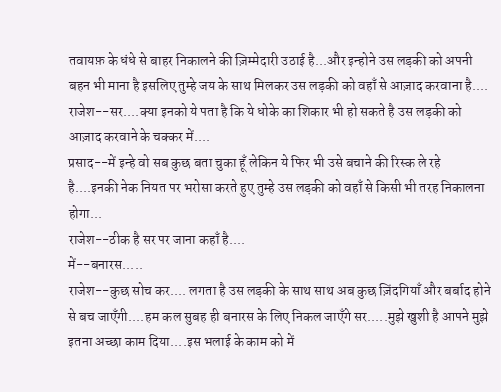तवायफ़ के धंधे से बाहर निकालने की ज़िम्मेदारी उठाई है...और इन्होने उस लड़की को अपनी बहन भी माना है इसलिए तुम्हे जय के साथ मिलकर उस लड़की को वहाँ से आज़ाद करवाना है....
राजेश--सर....क्या इनको ये पता है कि ये धोके का शिकार भी हो सकते है उस लड़की को आज़ाद करवाने के चक्कर में....
प्रसाद--में इन्हे वो सब कुछ बता चुका हूँ लेकिन ये फिर भी उसे बचाने की रिस्क ले रहे है....इनकी नेक नियत पर भरोसा करते हुए तुम्हे उस लड़की को वहाँ से किसी भी तरह निकालना होगा...
राजेश--ठीक है सर पर जाना कहाँ है....
में--बनारस.....
राजेश--कुछ सोच कर.... लगता है उस लड़की के साथ साथ अब कुछ ज़िंदगियाँ और बर्बाद होने से बच जाएँगी....हम कल सुबह ही बनारस के लिए निकल जाएँगे सर.....मुझे खुशी है आपने मुझे इतना अच्छा काम दिया....इस भलाई के काम को में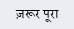ज़रूर पूरा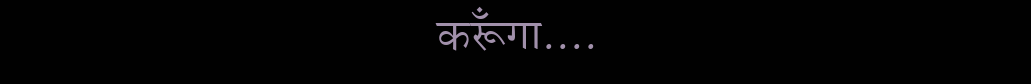करूँगा....